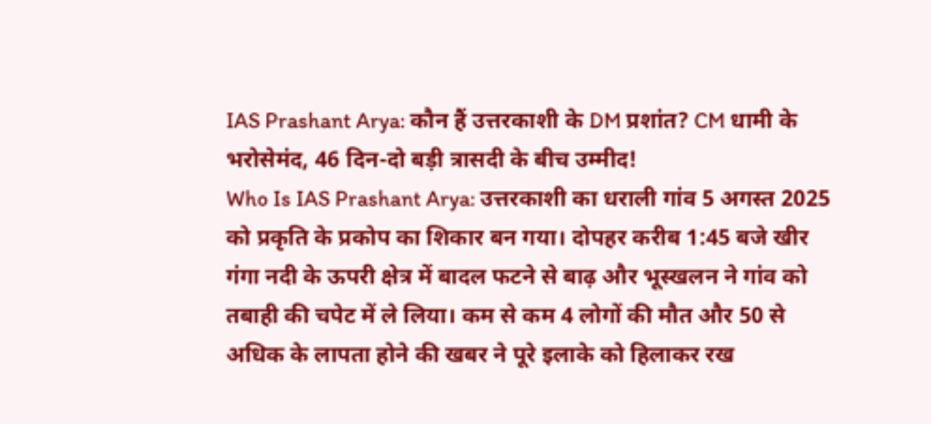IAS Prashant Arya: कौन हैं उत्तरकाशी के DM प्रशांत? CM धामी के भरोसेमंद, 46 दिन-दो बड़ी त्रासदी के बीच उम्मीद!
Who Is IAS Prashant Arya: उत्तरकाशी का धराली गांव 5 अगस्त 2025 को प्रकृति के प्रकोप का शिकार बन गया। दोपहर करीब 1:45 बजे खीर गंगा नदी के ऊपरी क्षेत्र में बादल फटने से बाढ़ और भूस्खलन ने गांव को तबाही की चपेट में ले लिया। कम से कम 4 लोगों की मौत और 50 से अधिक के लापता होने की खबर ने पूरे इलाके को हिलाकर रख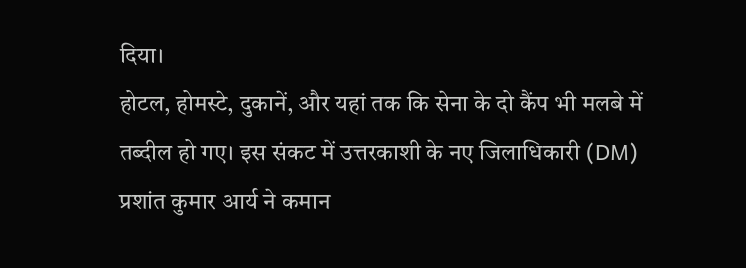दिया।
होटल, होमस्टे, दुकानें, और यहां तक कि सेना के दो कैंप भी मलबे में तब्दील हो गए। इस संकट में उत्तरकाशी के नए जिलाधिकारी (DM) प्रशांत कुमार आर्य ने कमान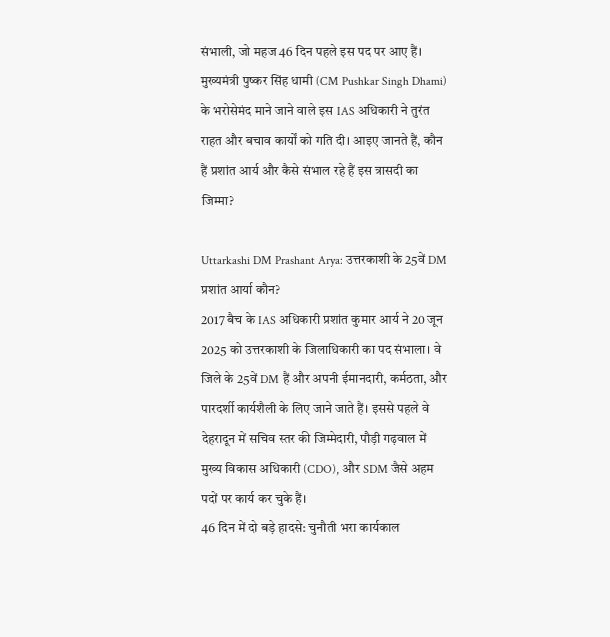संभाली, जो महज 46 दिन पहले इस पद पर आए हैं। मुख्यमंत्री पुष्कर सिंह धामी (CM Pushkar Singh Dhami) के भरोसेमंद माने जाने वाले इस IAS अधिकारी ने तुरंत राहत और बचाव कार्यों को गति दी। आइए जानते हैं, कौन हैं प्रशांत आर्य और कैसे संभाल रहे हैं इस त्रासदी का जिम्मा?

Uttarkashi DM Prashant Arya: उत्तरकाशी के 25वें DM प्रशांत आर्या कौन?
2017 बैच के IAS अधिकारी प्रशांत कुमार आर्य ने 20 जून 2025 को उत्तरकाशी के जिलाधिकारी का पद संभाला। वे जिले के 25वें DM हैं और अपनी ईमानदारी, कर्मठता, और पारदर्शी कार्यशैली के लिए जाने जाते हैं। इससे पहले वे देहरादून में सचिव स्तर की जिम्मेदारी, पौड़ी गढ़वाल में मुख्य विकास अधिकारी (CDO), और SDM जैसे अहम पदों पर कार्य कर चुके हैं।
46 दिन में दो बड़े हादसे: चुनौती भरा कार्यकाल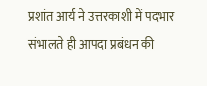प्रशांत आर्य ने उत्तरकाशी में पदभार संभालते ही आपदा प्रबंधन की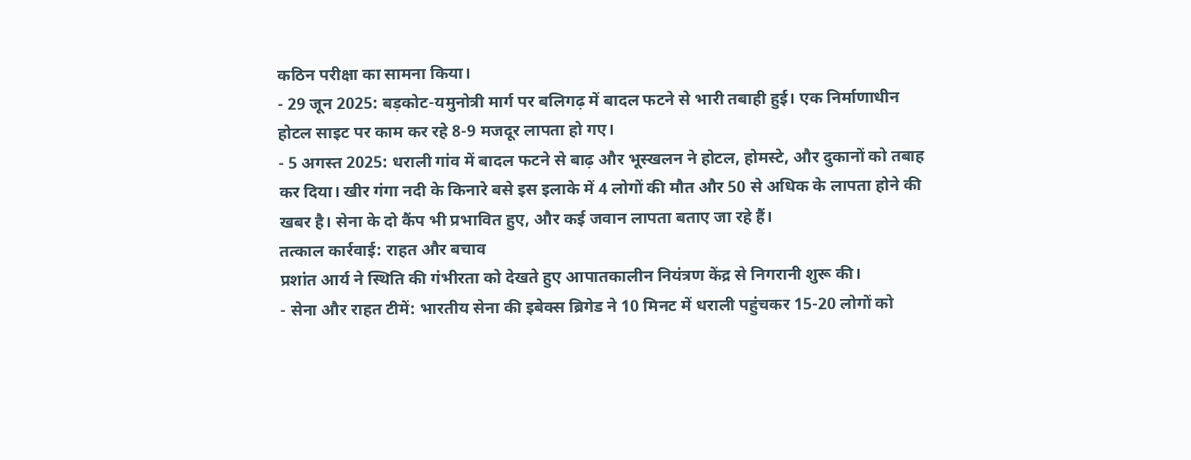कठिन परीक्षा का सामना किया।
- 29 जून 2025: बड़कोट-यमुनोत्री मार्ग पर बलिगढ़ में बादल फटने से भारी तबाही हुई। एक निर्माणाधीन होटल साइट पर काम कर रहे 8-9 मजदूर लापता हो गए।
- 5 अगस्त 2025: धराली गांव में बादल फटने से बाढ़ और भूस्खलन ने होटल, होमस्टे, और दुकानों को तबाह कर दिया। खीर गंगा नदी के किनारे बसे इस इलाके में 4 लोगों की मौत और 50 से अधिक के लापता होने की खबर है। सेना के दो कैंप भी प्रभावित हुए, और कई जवान लापता बताए जा रहे हैं।
तत्काल कार्रवाई: राहत और बचाव
प्रशांत आर्य ने स्थिति की गंभीरता को देखते हुए आपातकालीन नियंत्रण केंद्र से निगरानी शुरू की।
- सेना और राहत टीमें: भारतीय सेना की इबेक्स ब्रिगेड ने 10 मिनट में धराली पहुंचकर 15-20 लोगों को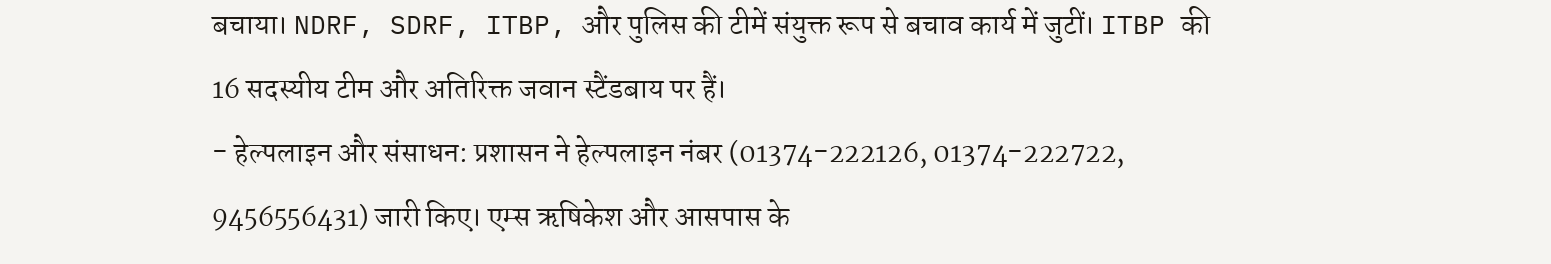बचाया। NDRF, SDRF, ITBP, और पुलिस की टीमें संयुक्त रूप से बचाव कार्य में जुटीं। ITBP की 16 सदस्यीय टीम और अतिरिक्त जवान स्टैंडबाय पर हैं।
- हेल्पलाइन और संसाधन: प्रशासन ने हेल्पलाइन नंबर (01374-222126, 01374-222722, 9456556431) जारी किए। एम्स ऋषिकेश और आसपास के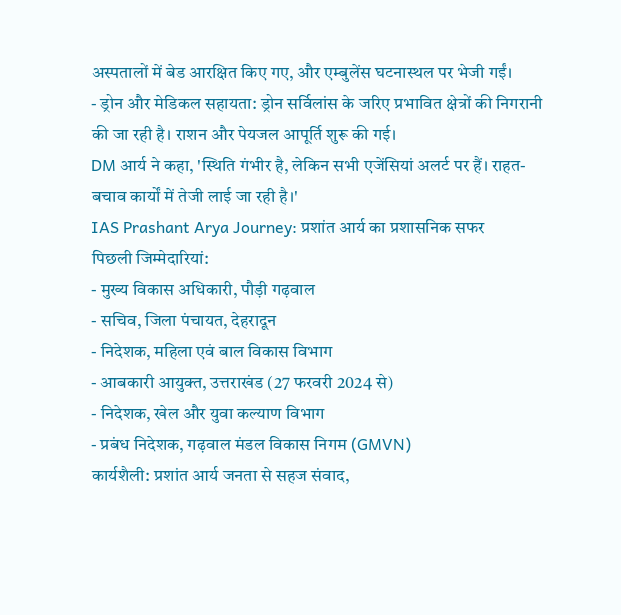अस्पतालों में बेड आरक्षित किए गए, और एम्बुलेंस घटनास्थल पर भेजी गईं।
- ड्रोन और मेडिकल सहायता: ड्रोन सर्विलांस के जरिए प्रभावित क्षेत्रों की निगरानी की जा रही है। राशन और पेयजल आपूर्ति शुरू की गई।
DM आर्य ने कहा, 'स्थिति गंभीर है, लेकिन सभी एजेंसियां अलर्ट पर हैं। राहत-बचाव कार्यों में तेजी लाई जा रही है।'
IAS Prashant Arya Journey: प्रशांत आर्य का प्रशासनिक सफर
पिछली जिम्मेदारियां:
- मुख्य विकास अधिकारी, पौड़ी गढ़वाल
- सचिव, जिला पंचायत, देहरादून
- निदेशक, महिला एवं बाल विकास विभाग
- आबकारी आयुक्त, उत्तराखंड (27 फरवरी 2024 से)
- निदेशक, खेल और युवा कल्याण विभाग
- प्रबंध निदेशक, गढ़वाल मंडल विकास निगम (GMVN)
कार्यशैली: प्रशांत आर्य जनता से सहज संवाद,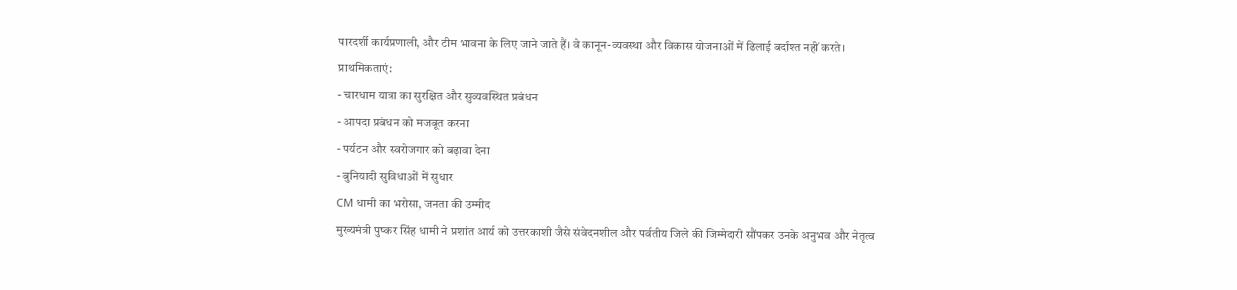पारदर्शी कार्यप्रणाली, और टीम भावना के लिए जाने जाते हैं। वे कानून-व्यवस्था और विकास योजनाओं में ढिलाई बर्दाश्त नहीं करते।
प्राथमिकताएं:
- चारधाम यात्रा का सुरक्षित और सुव्यवस्थित प्रबंधन
- आपदा प्रबंधन को मजबूत करना
- पर्यटन और स्वरोजगार को बढ़ावा देना
- बुनियादी सुविधाओं में सुधार
CM धामी का भरोसा, जनता की उम्मीद
मुख्यमंत्री पुष्कर सिंह धामी ने प्रशांत आर्य को उत्तरकाशी जैसे संवेदनशील और पर्वतीय जिले की जिम्मेदारी सौंपकर उनके अनुभव और नेतृत्व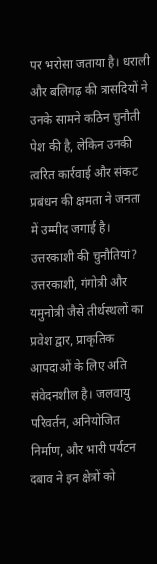पर भरोसा जताया है। धराली और बलिगढ़ की त्रासदियों ने उनके सामने कठिन चुनौती पेश की है, लेकिन उनकी त्वरित कार्रवाई और संकट प्रबंधन की क्षमता ने जनता में उम्मीद जगाई है।
उत्तरकाशी की चुनौतियां?
उत्तरकाशी, गंगोत्री और यमुनोत्री जैसे तीर्थस्थलों का प्रवेश द्वार, प्राकृतिक आपदाओं के लिए अति संवेदनशील है। जलवायु परिवर्तन, अनियोजित निर्माण, और भारी पर्यटन दबाव ने इन क्षेत्रों को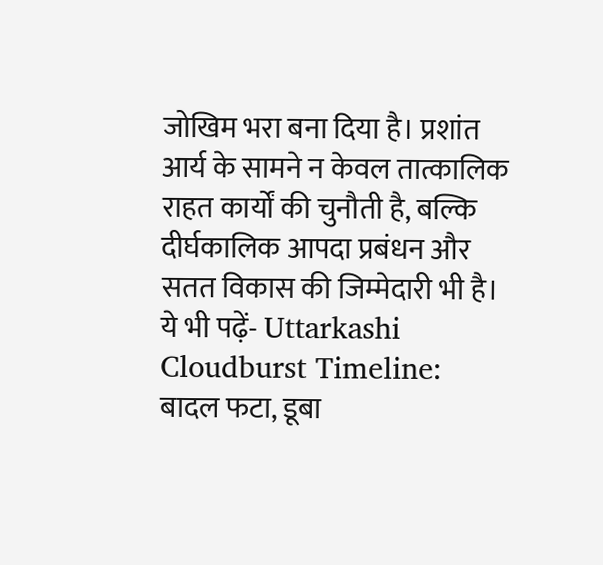जोखिम भरा बना दिया है। प्रशांत आर्य के सामने न केवल तात्कालिक राहत कार्यों की चुनौती है, बल्कि दीर्घकालिक आपदा प्रबंधन और सतत विकास की जिम्मेदारी भी है।
ये भी पढ़ें- Uttarkashi Cloudburst Timeline: बादल फटा, डूबा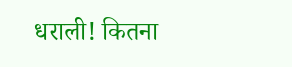धराली! कितना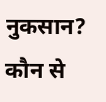नुकसान? कौन से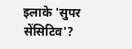इलाके 'सुपर सेंसिटिव'?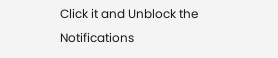Click it and Unblock the Notifications